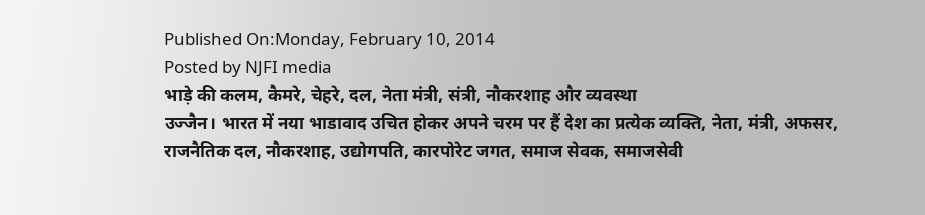Published On:Monday, February 10, 2014
Posted by NJFI media
भाड़े की कलम, कैमरे, चेहरे, दल, नेता मंत्री, संत्री, नौकरशाह और व्यवस्था
उज्जैन। भारत में नया भाडावाद उचित होकर अपने चरम पर हैं देश का प्रत्येक व्यक्ति, नेता, मंत्री, अफसर, राजनैतिक दल, नौकरशाह, उद्योगपति, कारपोरेट जगत, समाज सेवक, समाजसेवी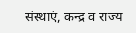संस्थाएं, कन्द्र व राज्य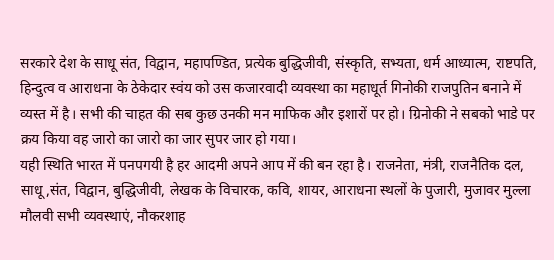सरकारे देश के साधू संत, विद्वान, महापण्डित, प्रत्येक बुद्धिजीवी, संस्कृति, सभ्यता, धर्म आध्यात्म, राष्टपति, हिन्दुत्व व आराधना के ठेकेदार स्वंय को उस कजारवादी व्यवस्था का महाधूर्त गिनोकी राजपुतिन बनाने में व्यस्त में है। सभी की चाहत की सब कुछ उनकी मन माफिक और इशारों पर हो। ग्रिनोकी ने सबको भाडे पर क्रय किया वह जारो का जारो का जार सुपर जार हो गया।
यही स्थिति भारत में पनपगयी है हर आदमी अपने आप में की बन रहा है। राजनेता, मंत्री, राजनैतिक दल, साधू,संत, विद्वान, बुद्धिजीवी, लेखक के विचारक, कवि, शायर, आराधना स्थलों के पुजारी, मुजावर मुल्ला मौलवी सभी व्यवस्थाएं, नौकरशाह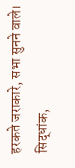हरकते जराकारे, सभा सुनने वाले।
सिद्धांक,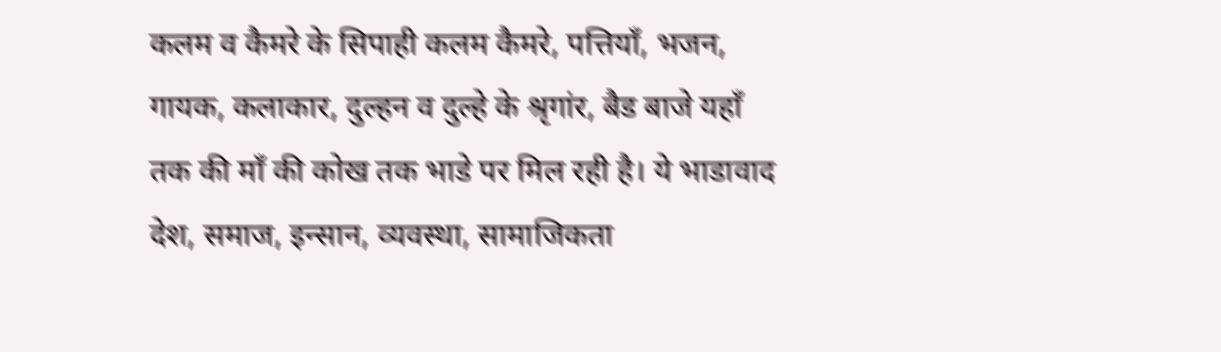कलम व कैमरे के सिपाही कलम कैमरे, पत्तियॉं, भजन, गायक, कलाकार, दुल्हन व दुल्हे के श्रृगांर, बैड बाजे यहॉं तक की मॉं की कोख तक भाडे पर मिल रही है। ये भाडावाद देश, समाज, इन्सान, व्यवस्था, सामाजिकता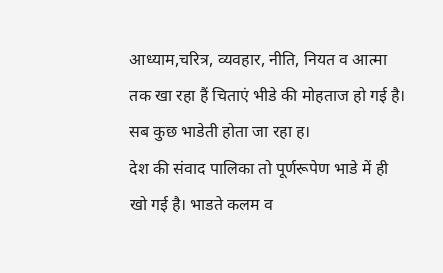आध्याम,चरित्र, व्यवहार, नीति, नियत व आत्मा तक खा रहा हैं चिताएं भीडे की मोहताज हो गई है। सब कुछ भाडेती होता जा रहा ह।
देश की संवाद पालिका तो पूर्णरूपेण भाडे में ही खो गई है। भाडते कलम व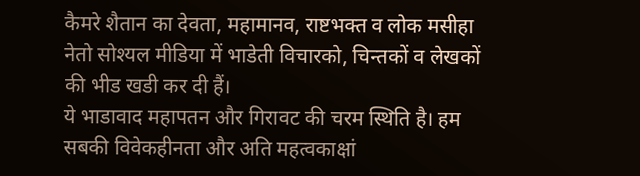कैमरे शैतान का देवता, महामानव, राष्टभक्त व लोक मसीहा नेतो सोश्यल मीडिया में भाडेती विचारको, चिन्तकों व लेखकों की भीड खडी कर दी हैं।
ये भाडावाद महापतन और गिरावट की चरम स्थिति है। हम सबकी विवेकहीनता और अति महत्वकाक्षां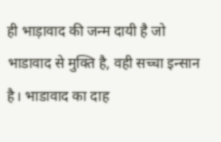ही भाड़ावाद की जन्म दायी है जो भाडावाद से मुक्ति है, वही सच्चा इन्सान है। भाडावाद का दाह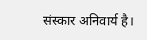संस्कार अनिवार्य है।